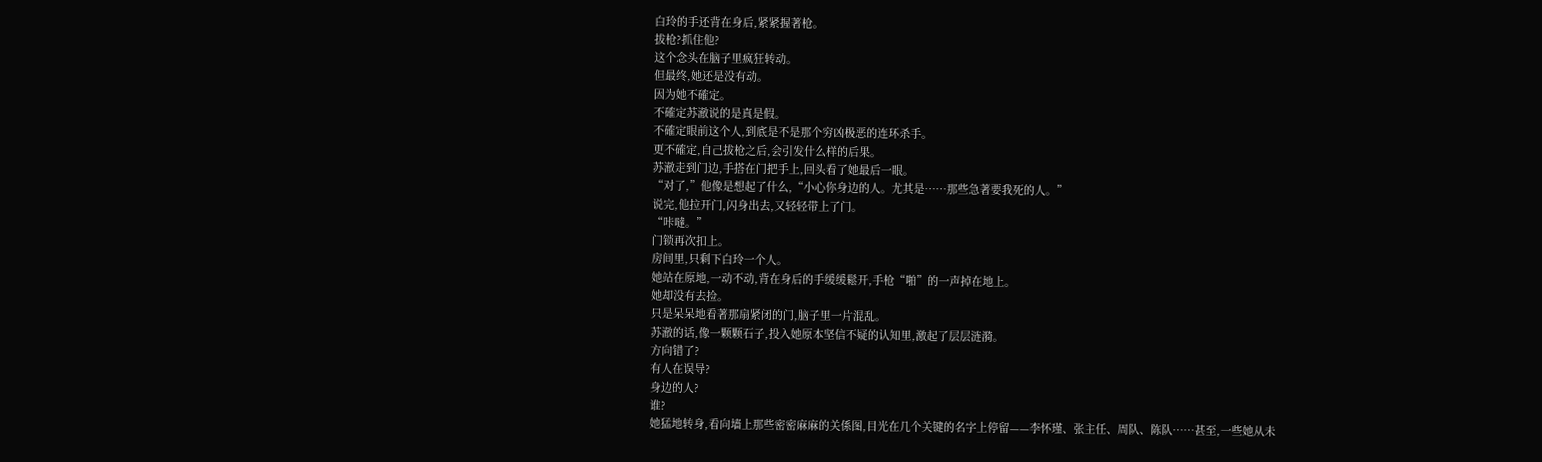白玲的手还背在身后,紧紧握著枪。
拔枪?抓住他?
这个念头在脑子里疯狂转动。
但最终,她还是没有动。
因为她不確定。
不確定苏澈说的是真是假。
不確定眼前这个人,到底是不是那个穷凶极恶的连环杀手。
更不確定,自己拔枪之后,会引发什么样的后果。
苏澈走到门边,手搭在门把手上,回头看了她最后一眼。
“对了,”他像是想起了什么,“小心你身边的人。尤其是……那些急著要我死的人。”
说完,他拉开门,闪身出去,又轻轻带上了门。
“咔噠。”
门锁再次扣上。
房间里,只剩下白玲一个人。
她站在原地,一动不动,背在身后的手缓缓鬆开,手枪“啪”的一声掉在地上。
她却没有去捡。
只是呆呆地看著那扇紧闭的门,脑子里一片混乱。
苏澈的话,像一颗颗石子,投入她原本坚信不疑的认知里,激起了层层涟漪。
方向错了?
有人在误导?
身边的人?
谁?
她猛地转身,看向墙上那些密密麻麻的关係图,目光在几个关键的名字上停留——李怀瑾、张主任、周队、陈队……甚至,一些她从未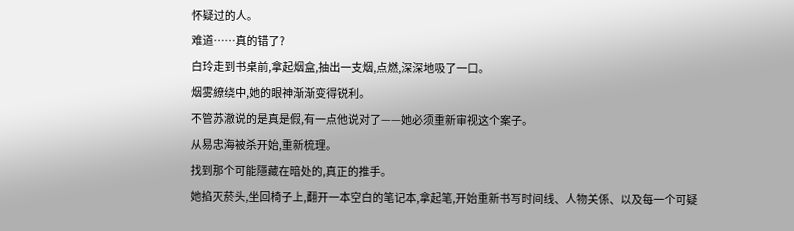怀疑过的人。
难道……真的错了?
白玲走到书桌前,拿起烟盒,抽出一支烟,点燃,深深地吸了一口。
烟雾繚绕中,她的眼神渐渐变得锐利。
不管苏澈说的是真是假,有一点他说对了——她必须重新审视这个案子。
从易忠海被杀开始,重新梳理。
找到那个可能隱藏在暗处的,真正的推手。
她掐灭菸头,坐回椅子上,翻开一本空白的笔记本,拿起笔,开始重新书写时间线、人物关係、以及每一个可疑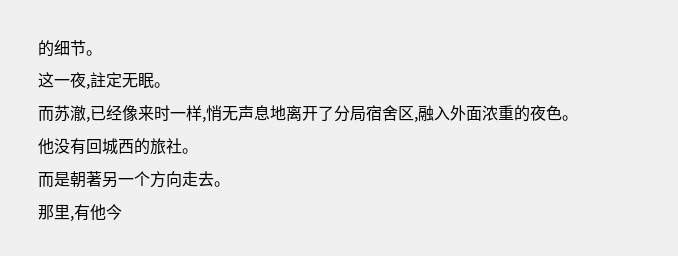的细节。
这一夜,註定无眠。
而苏澈,已经像来时一样,悄无声息地离开了分局宿舍区,融入外面浓重的夜色。
他没有回城西的旅社。
而是朝著另一个方向走去。
那里,有他今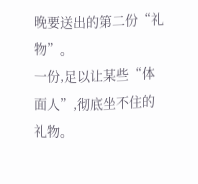晚要送出的第二份“礼物”。
一份,足以让某些“体面人”,彻底坐不住的礼物。